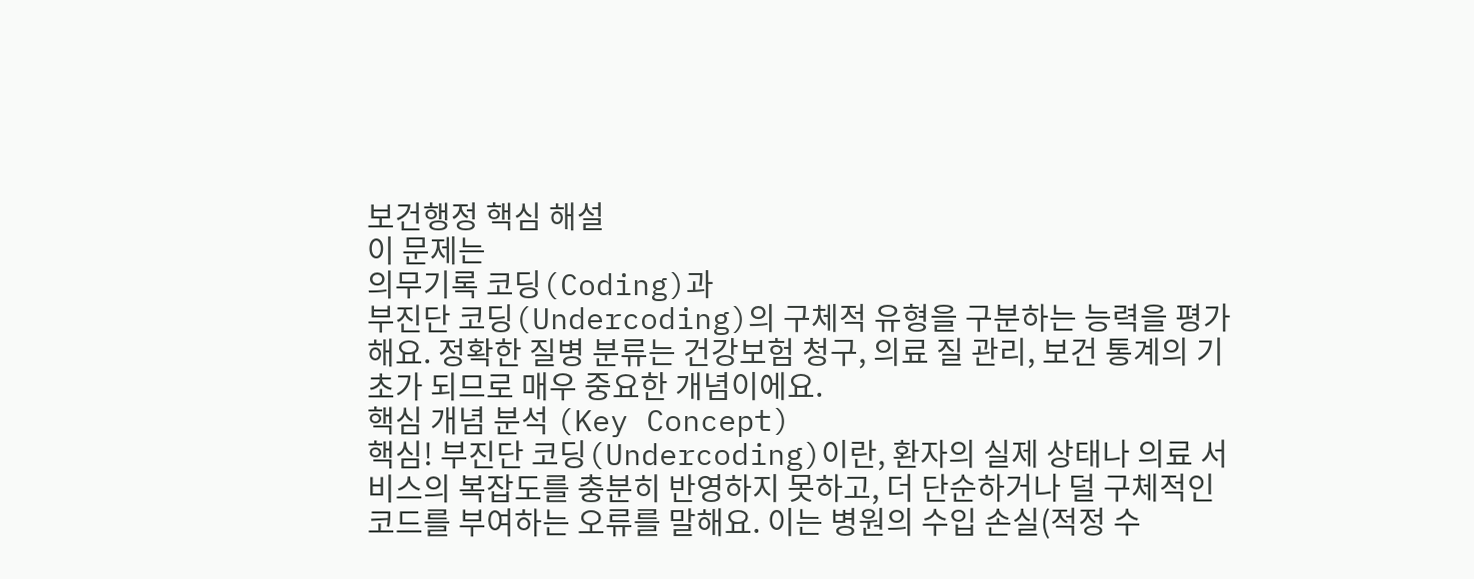보건행정 핵심 해설
이 문제는
의무기록 코딩(Coding)과
부진단 코딩(Undercoding)의 구체적 유형을 구분하는 능력을 평가해요. 정확한 질병 분류는 건강보험 청구, 의료 질 관리, 보건 통계의 기초가 되므로 매우 중요한 개념이에요.
핵심 개념 분석 (Key Concept)
핵심! 부진단 코딩(Undercoding)이란, 환자의 실제 상태나 의료 서비스의 복잡도를 충분히 반영하지 못하고, 더 단순하거나 덜 구체적인 코드를 부여하는 오류를 말해요. 이는 병원의 수입 손실(적정 수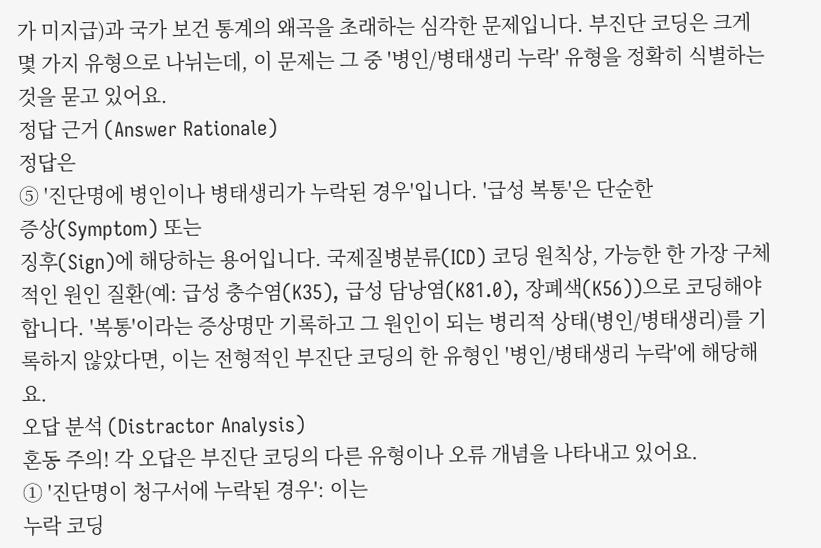가 미지급)과 국가 보건 통계의 왜곡을 초래하는 심각한 문제입니다. 부진단 코딩은 크게 몇 가지 유형으로 나뉘는데, 이 문제는 그 중 '병인/병태생리 누락' 유형을 정확히 식별하는 것을 묻고 있어요.
정답 근거 (Answer Rationale)
정답은
⑤ '진단명에 병인이나 병태생리가 누락된 경우'입니다. '급성 복통'은 단순한
증상(Symptom) 또는
징후(Sign)에 해당하는 용어입니다. 국제질병분류(ICD) 코딩 원칙상, 가능한 한 가장 구체적인 원인 질환(예: 급성 충수염(K35), 급성 담낭염(K81.0), 장폐색(K56))으로 코딩해야 합니다. '복통'이라는 증상명만 기록하고 그 원인이 되는 병리적 상태(병인/병태생리)를 기록하지 않았다면, 이는 전형적인 부진단 코딩의 한 유형인 '병인/병태생리 누락'에 해당해요.
오답 분석 (Distractor Analysis)
혼동 주의! 각 오답은 부진단 코딩의 다른 유형이나 오류 개념을 나타내고 있어요.
① '진단명이 청구서에 누락된 경우': 이는
누락 코딩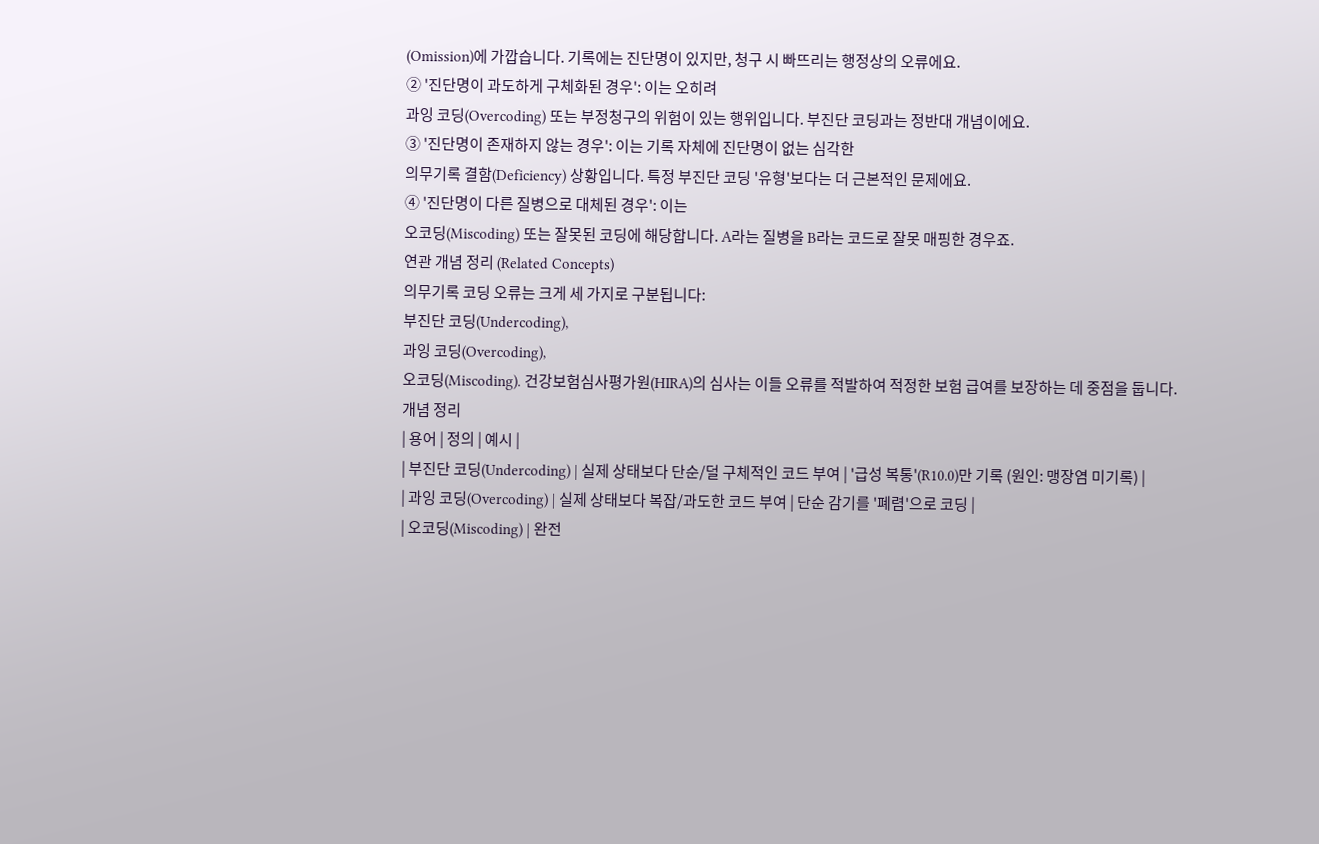(Omission)에 가깝습니다. 기록에는 진단명이 있지만, 청구 시 빠뜨리는 행정상의 오류에요.
② '진단명이 과도하게 구체화된 경우': 이는 오히려
과잉 코딩(Overcoding) 또는 부정청구의 위험이 있는 행위입니다. 부진단 코딩과는 정반대 개념이에요.
③ '진단명이 존재하지 않는 경우': 이는 기록 자체에 진단명이 없는 심각한
의무기록 결함(Deficiency) 상황입니다. 특정 부진단 코딩 '유형'보다는 더 근본적인 문제에요.
④ '진단명이 다른 질병으로 대체된 경우': 이는
오코딩(Miscoding) 또는 잘못된 코딩에 해당합니다. A라는 질병을 B라는 코드로 잘못 매핑한 경우죠.
연관 개념 정리 (Related Concepts)
의무기록 코딩 오류는 크게 세 가지로 구분됩니다:
부진단 코딩(Undercoding),
과잉 코딩(Overcoding),
오코딩(Miscoding). 건강보험심사평가원(HIRA)의 심사는 이들 오류를 적발하여 적정한 보험 급여를 보장하는 데 중점을 둡니다.
개념 정리
| 용어 | 정의 | 예시 |
| 부진단 코딩(Undercoding) | 실제 상태보다 단순/덜 구체적인 코드 부여 | '급성 복통'(R10.0)만 기록 (원인: 맹장염 미기록) |
| 과잉 코딩(Overcoding) | 실제 상태보다 복잡/과도한 코드 부여 | 단순 감기를 '폐렴'으로 코딩 |
| 오코딩(Miscoding) | 완전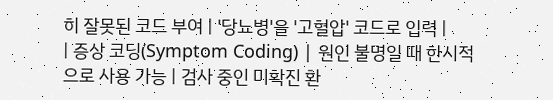히 잘못된 코드 부여 | '당뇨병'을 '고혈압' 코드로 입력 |
| 증상 코딩(Symptom Coding) | 원인 불명일 때 한시적으로 사용 가능 | 검사 중인 미확진 환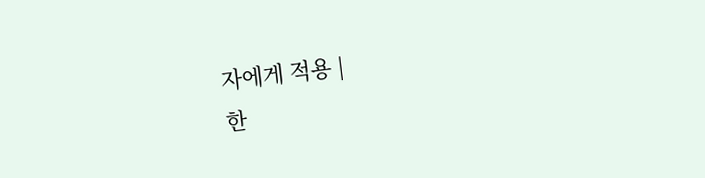자에게 적용 |
한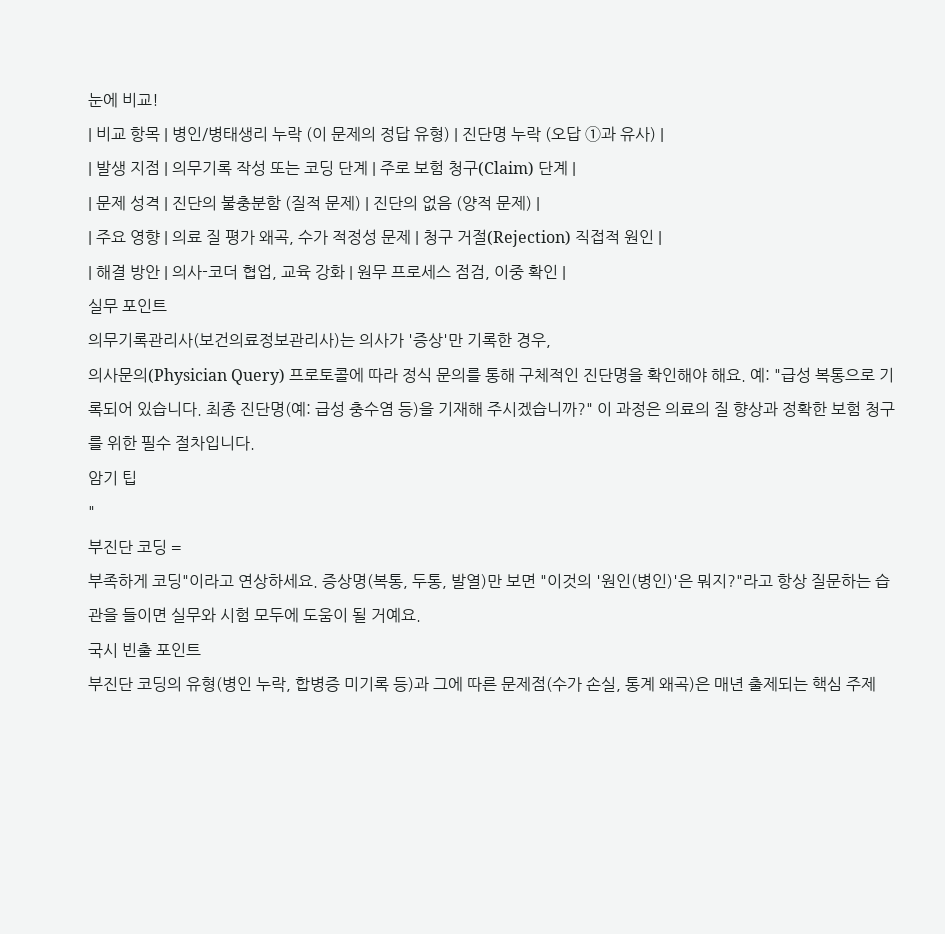눈에 비교!
| 비교 항목 | 병인/병태생리 누락 (이 문제의 정답 유형) | 진단명 누락 (오답 ①과 유사) |
| 발생 지점 | 의무기록 작성 또는 코딩 단계 | 주로 보험 청구(Claim) 단계 |
| 문제 성격 | 진단의 불충분함 (질적 문제) | 진단의 없음 (양적 문제) |
| 주요 영향 | 의료 질 평가 왜곡, 수가 적정성 문제 | 청구 거절(Rejection) 직접적 원인 |
| 해결 방안 | 의사-코더 협업, 교육 강화 | 원무 프로세스 점검, 이중 확인 |
실무 포인트
의무기록관리사(보건의료정보관리사)는 의사가 '증상'만 기록한 경우,
의사문의(Physician Query) 프로토콜에 따라 정식 문의를 통해 구체적인 진단명을 확인해야 해요. 예: "급성 복통으로 기록되어 있습니다. 최종 진단명(예: 급성 충수염 등)을 기재해 주시겠습니까?" 이 과정은 의료의 질 향상과 정확한 보험 청구를 위한 필수 절차입니다.
암기 팁
"
부진단 코딩 =
부족하게 코딩"이라고 연상하세요. 증상명(복통, 두통, 발열)만 보면 "이것의 '원인(병인)'은 뭐지?"라고 항상 질문하는 습관을 들이면 실무와 시험 모두에 도움이 될 거예요.
국시 빈출 포인트
부진단 코딩의 유형(병인 누락, 합병증 미기록 등)과 그에 따른 문제점(수가 손실, 통계 왜곡)은 매년 출제되는 핵심 주제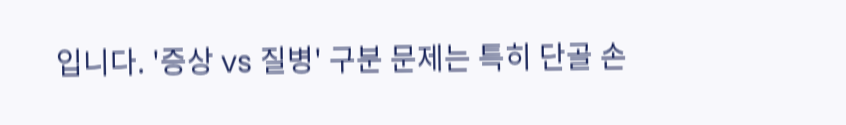입니다. '증상 vs 질병' 구분 문제는 특히 단골 손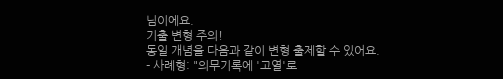님이에요.
기출 변형 주의!
동일 개념을 다음과 같이 변형 출제할 수 있어요.
- 사례형: "의무기록에 '고열'로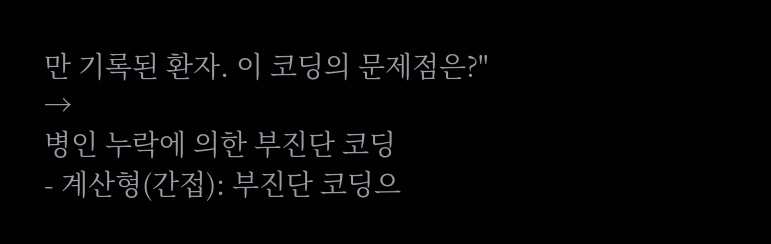만 기록된 환자. 이 코딩의 문제점은?" →
병인 누락에 의한 부진단 코딩
- 계산형(간접): 부진단 코딩으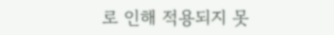로 인해 적용되지 못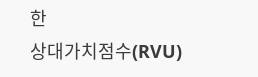한
상대가치점수(RVU)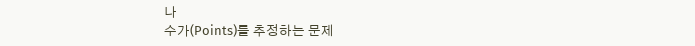나
수가(Points)를 추정하는 문제